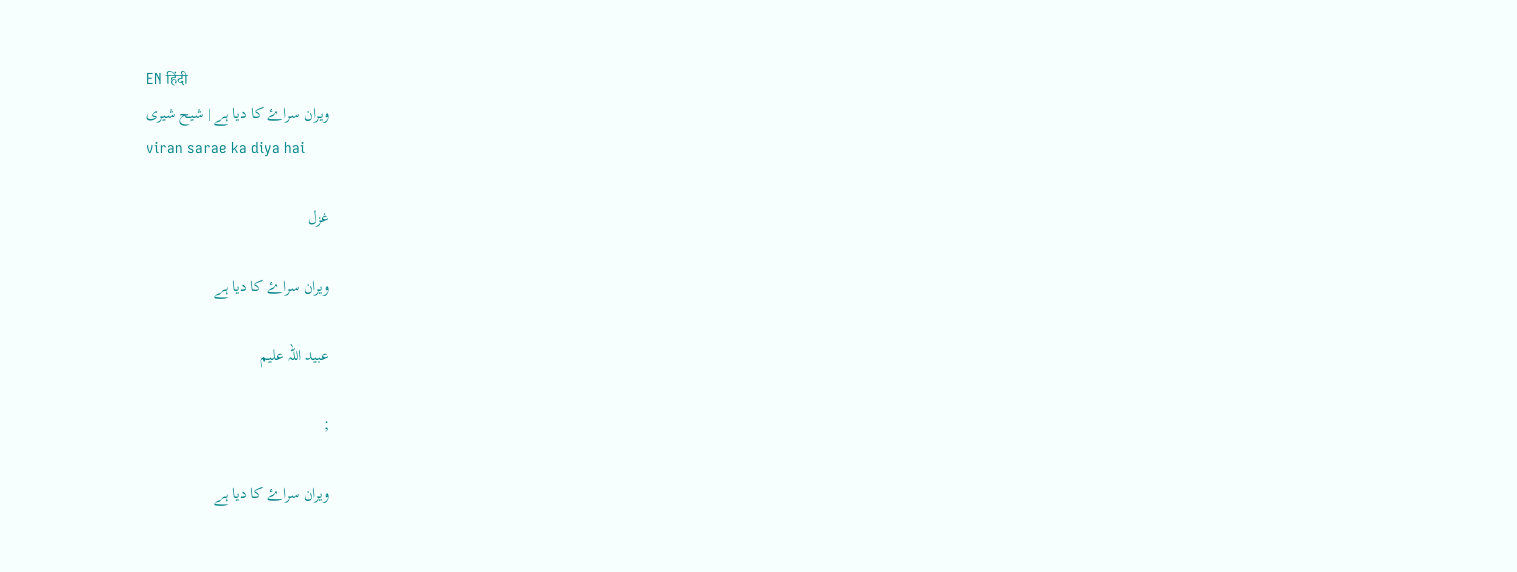EN हिंदी
ویران سراۓ کا دیا ہے | شیح شیری
viran sarae ka diya hai

غزل

ویران سراۓ کا دیا ہے

عبید اللہ علیم

;

ویران سراۓ کا دیا ہے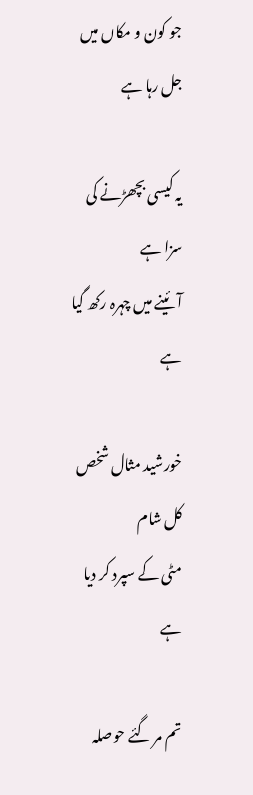جو کون و مکاں میں جل رہا ہے

یہ کیسی بچھڑنے کی سزا ہے
آئینے میں چہرہ رکھ گیا ہے

خورشید مثال شخص کل شام
مٹی کے سپرد کر دیا ہے

تم مر گئے حوصلہ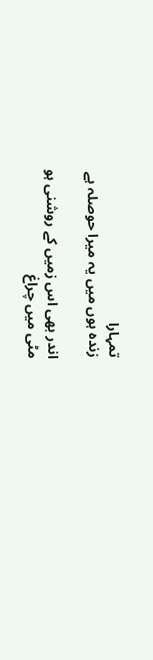تمہارا
زندہ ہوں میں یہ میرا حوصلہ ہے

اندر بھی اس زمیں کے روشنی ہو
مٹی میں چراغ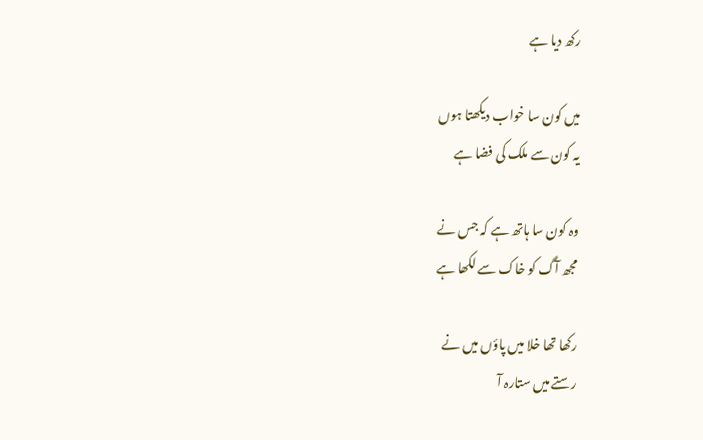رکھ دیا ہے

میں کون سا خواب دیکھتا ہوں
یہ کون سے ملک کی فضا ہے

وہ کون سا ہاتھ ہے کہ جس نے
مجھ آگ کو خاک سے لکھا ہے

رکھا تھا خلا میں پاؤں میں نے
رستے میں ستارہ آ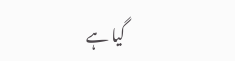گیا ہے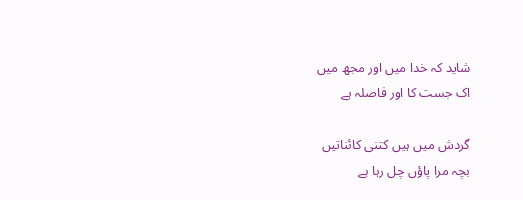شاید کہ خدا میں اور مجھ میں
اک جست کا اور فاصلہ ہے

گردش میں ہیں کتنی کائناتیں
بچہ مرا پاؤں چل رہا ہے